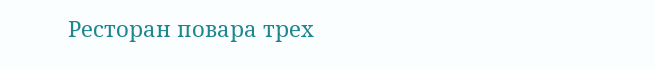Ресторан повара трех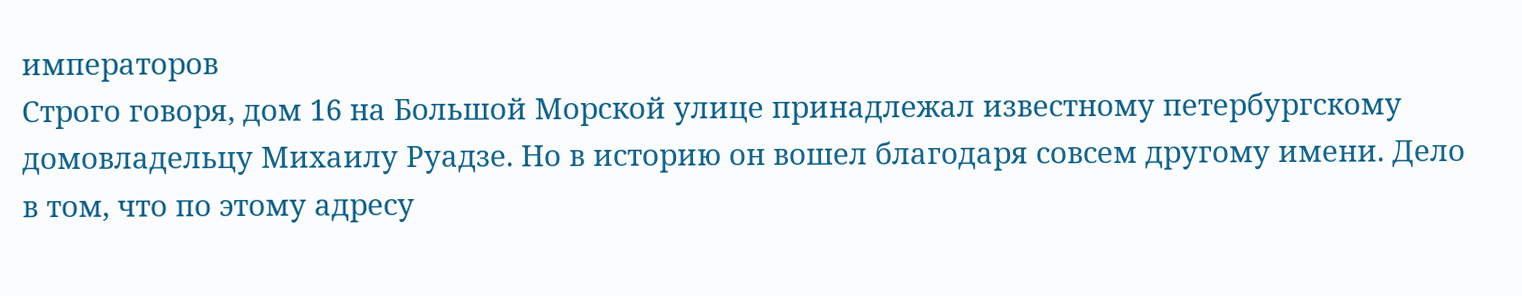императоров
Строго говоря, дом 16 на Большой Морской улице принадлежал известному петербургскому домовладельцу Михаилу Руадзе. Но в историю он вошел благодаря совсем другому имени. Дело в том, что по этому адресу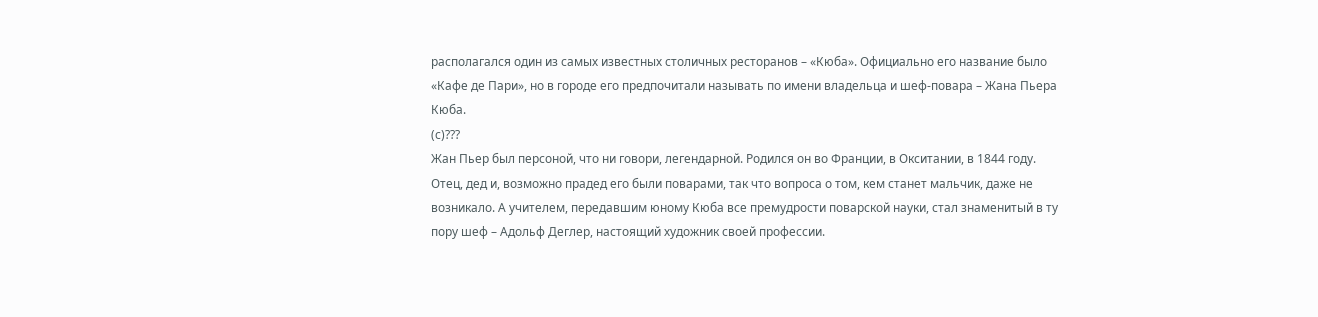располагался один из самых известных столичных ресторанов – «Кюба». Официально его название было «Кафе де Пари», но в городе его предпочитали называть по имени владельца и шеф-повара – Жана Пьера Кюба.
(с)???
Жан Пьер был персоной, что ни говори, легендарной. Родился он во Франции, в Окситании, в 1844 году. Отец, дед и, возможно прадед его были поварами, так что вопроса о том, кем станет мальчик, даже не возникало. А учителем, передавшим юному Кюба все премудрости поварской науки, стал знаменитый в ту пору шеф – Адольф Деглер, настоящий художник своей профессии.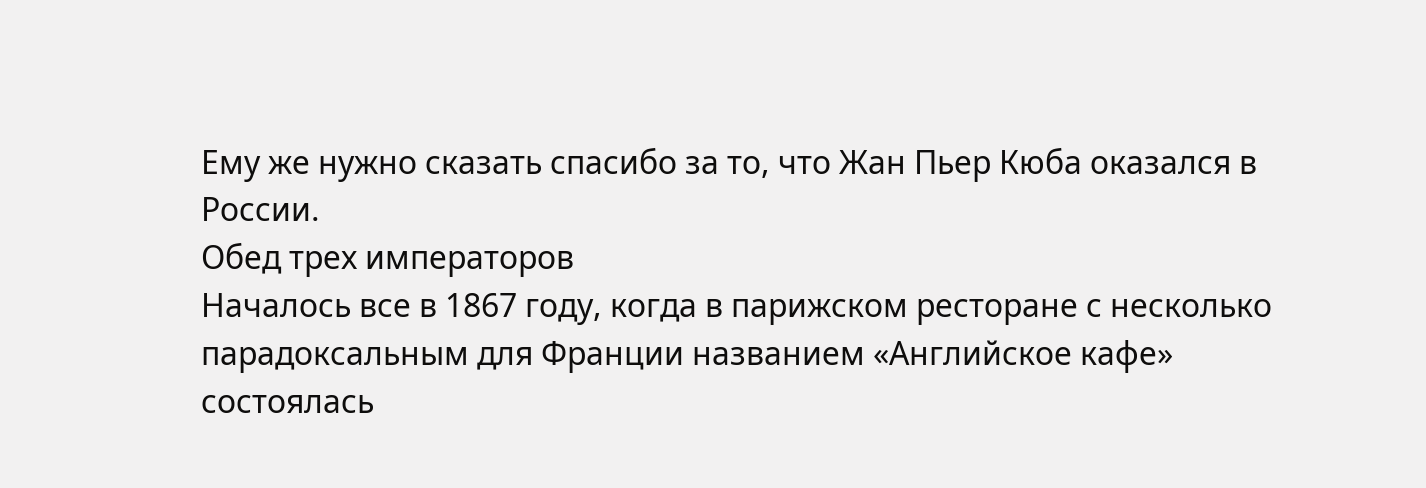Ему же нужно сказать спасибо за то, что Жан Пьер Кюба оказался в России.
Обед трех императоров
Началось все в 1867 году, когда в парижском ресторане с несколько парадоксальным для Франции названием «Английское кафе» состоялась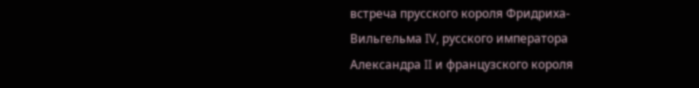встреча прусского короля Фридриха-Вильгельма IV, русского императора Александра II и французского короля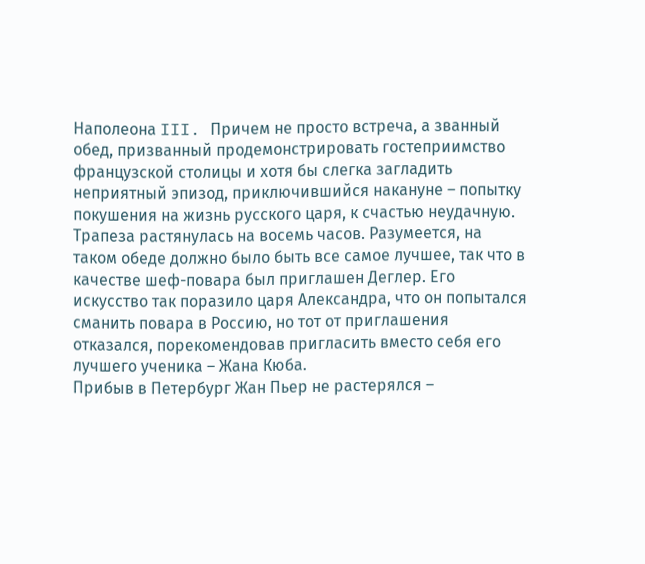Наполеона III. Причем не просто встреча, а званный обед, призванный продемонстрировать гостеприимство французской столицы и хотя бы слегка загладить неприятный эпизод, приключившийся накануне – попытку покушения на жизнь русского царя, к счастью неудачную. Трапеза растянулась на восемь часов. Разумеется, на таком обеде должно было быть все самое лучшее, так что в качестве шеф-повара был приглашен Деглер. Его искусство так поразило царя Александра, что он попытался сманить повара в Россию, но тот от приглашения отказался, порекомендовав пригласить вместо себя его лучшего ученика – Жана Кюба.
Прибыв в Петербург Жан Пьер не растерялся –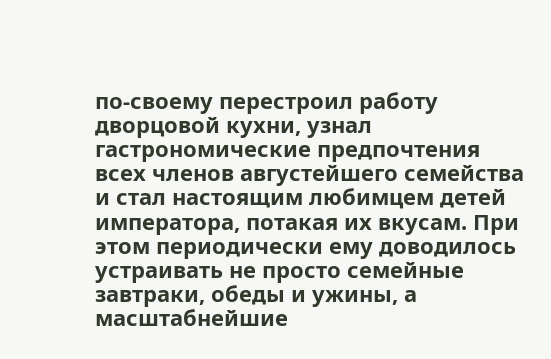по-своему перестроил работу дворцовой кухни, узнал гастрономические предпочтения всех членов августейшего семейства и стал настоящим любимцем детей императора, потакая их вкусам. При этом периодически ему доводилось устраивать не просто семейные завтраки, обеды и ужины, а масштабнейшие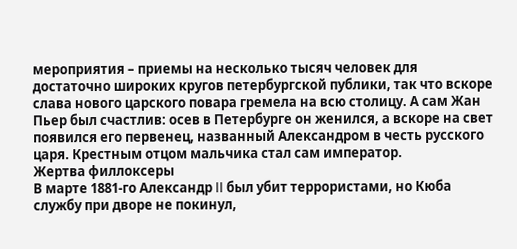мероприятия – приемы на несколько тысяч человек для достаточно широких кругов петербургской публики, так что вскоре слава нового царского повара гремела на всю столицу. А сам Жан Пьер был счастлив: осев в Петербурге он женился, а вскоре на свет появился его первенец, названный Александром в честь русского царя. Крестным отцом мальчика стал сам император.
Жертва филлоксеры
В марте 1881-го Александр II был убит террористами, но Кюба службу при дворе не покинул,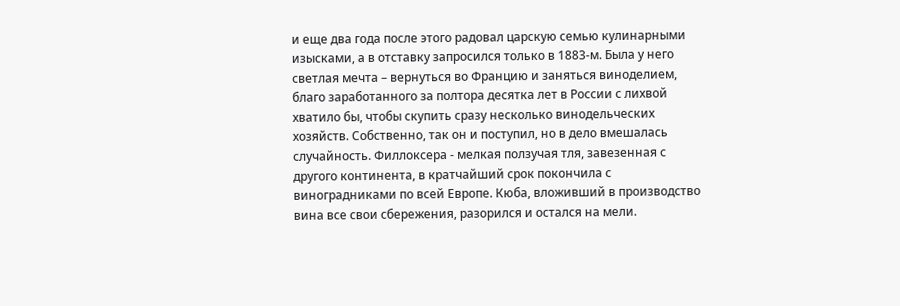и еще два года после этого радовал царскую семью кулинарными изысками, а в отставку запросился только в 1883-м. Была у него светлая мечта – вернуться во Францию и заняться виноделием, благо заработанного за полтора десятка лет в России с лихвой хватило бы, чтобы скупить сразу несколько винодельческих хозяйств. Собственно, так он и поступил, но в дело вмешалась случайность. Филлоксера - мелкая ползучая тля, завезенная с другого континента, в кратчайший срок покончила с виноградниками по всей Европе. Кюба, вложивший в производство вина все свои сбережения, разорился и остался на мели.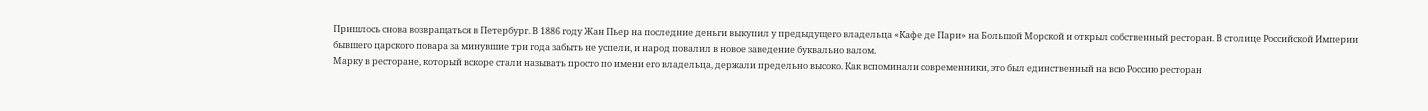Пришлось снова возвращаться в Петербург. В 1886 году Жан Пьер на последние деньги выкупил у предыдущего владельца «Кафе де Пари» на Большой Морской и открыл собственный ресторан. В столице Российской Империи бывшего царского повара за минувшие три года забыть не успели, и народ повалил в новое заведение буквально валом.
Марку в ресторане, который вскоре стали называть просто по имени его владельца, держали предельно высоко. Как вспоминали современники, это был единственный на всю Россию ресторан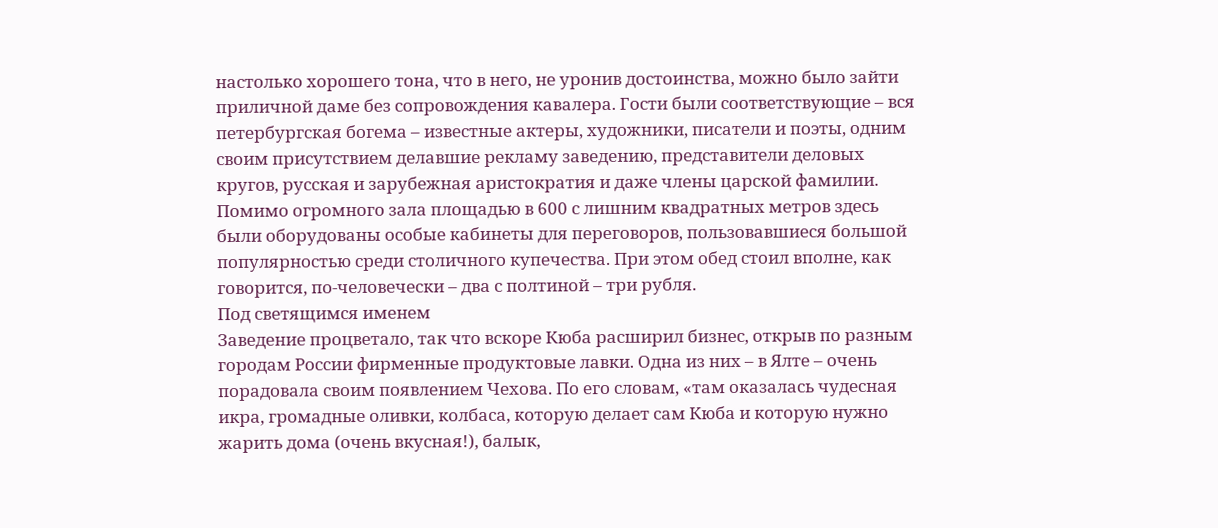настолько хорошего тона, что в него, не уронив достоинства, можно было зайти приличной даме без сопровождения кавалера. Гости были соответствующие – вся петербургская богема – известные актеры, художники, писатели и поэты, одним своим присутствием делавшие рекламу заведению, представители деловых кругов, русская и зарубежная аристократия и даже члены царской фамилии. Помимо огромного зала площадью в 600 с лишним квадратных метров здесь были оборудованы особые кабинеты для переговоров, пользовавшиеся большой популярностью среди столичного купечества. При этом обед стоил вполне, как говорится, по-человечески – два с полтиной – три рубля.
Под светящимся именем
Заведение процветало, так что вскоре Кюба расширил бизнес, открыв по разным городам России фирменные продуктовые лавки. Одна из них – в Ялте – очень порадовала своим появлением Чехова. По его словам, «там оказалась чудесная икра, громадные оливки, колбаса, которую делает сам Кюба и которую нужно жарить дома (очень вкусная!), балык,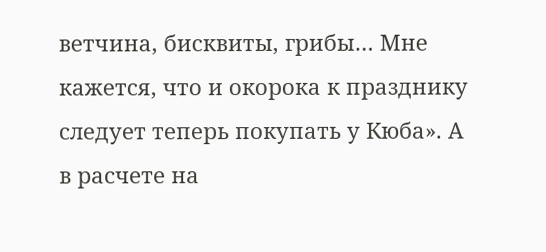ветчина, бисквиты, грибы… Мне кажется, что и окорока к празднику следует теперь покупать у Кюба». А в расчете на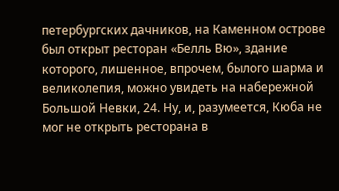петербургских дачников, на Каменном острове был открыт ресторан «Белль Вю», здание которого, лишенное, впрочем, былого шарма и великолепия, можно увидеть на набережной Большой Невки, 24. Ну, и, разумеется, Кюба не мог не открыть ресторана в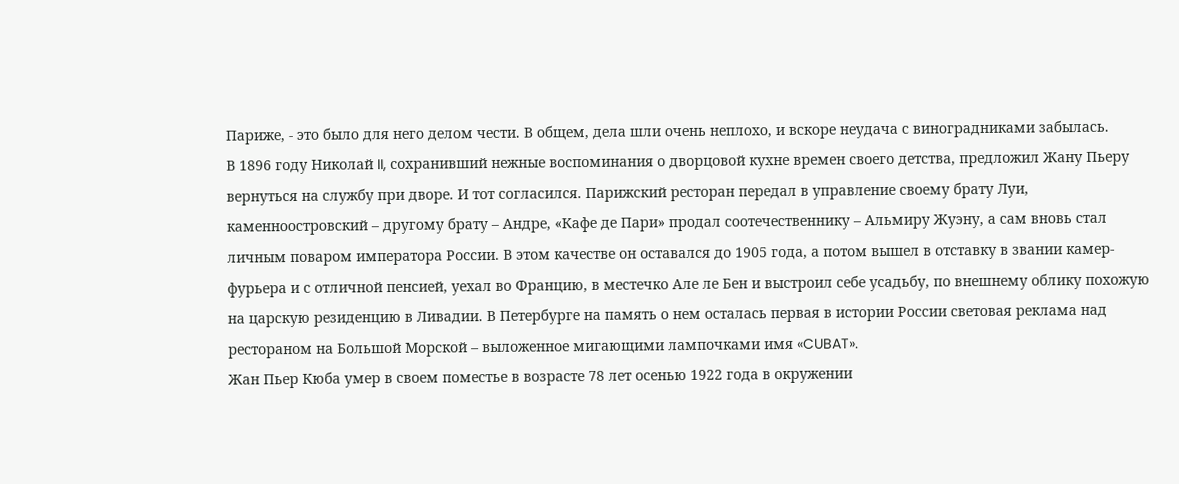Париже, - это было для него делом чести. В общем, дела шли очень неплохо, и вскоре неудача с виноградниками забылась.
В 1896 году Николай II, сохранивший нежные воспоминания о дворцовой кухне времен своего детства, предложил Жану Пьеру вернуться на службу при дворе. И тот согласился. Парижский ресторан передал в управление своему брату Луи, каменноостровский – другому брату – Андре, «Кафе де Пари» продал соотечественнику – Альмиру Жуэну, а сам вновь стал личным поваром императора России. В этом качестве он оставался до 1905 года, а потом вышел в отставку в звании камер-фурьера и с отличной пенсией, уехал во Францию, в местечко Але ле Бен и выстроил себе усадьбу, по внешнему облику похожую на царскую резиденцию в Ливадии. В Петербурге на память о нем осталась первая в истории России световая реклама над рестораном на Большой Морской – выложенное мигающими лампочками имя «CUBAT».
Жан Пьер Кюба умер в своем поместье в возрасте 78 лет осенью 1922 года в окружении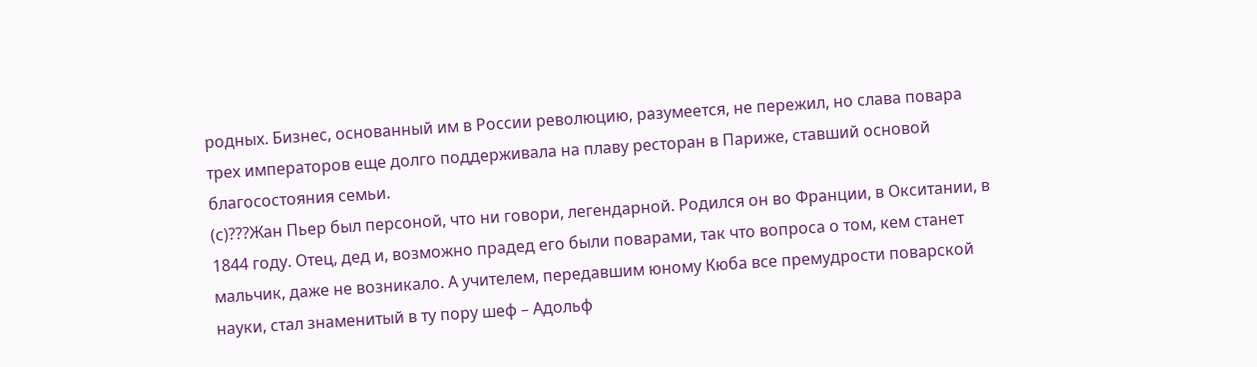родных. Бизнес, основанный им в России революцию, разумеется, не пережил, но слава повара трех императоров еще долго поддерживала на плаву ресторан в Париже, ставший основой благосостояния семьи.
(с)???Жан Пьер был персоной, что ни говори, легендарной. Родился он во Франции, в Окситании, в 1844 году. Отец, дед и, возможно прадед его были поварами, так что вопроса о том, кем станет мальчик, даже не возникало. А учителем, передавшим юному Кюба все премудрости поварской науки, стал знаменитый в ту пору шеф – Адольф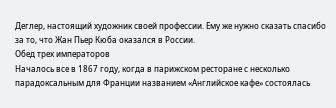Деглер, настоящий художник своей профессии. Ему же нужно сказать спасибо за то, что Жан Пьер Кюба оказался в России.
Обед трех императоров
Началось все в 1867 году, когда в парижском ресторане с несколько парадоксальным для Франции названием «Английское кафе» состоялась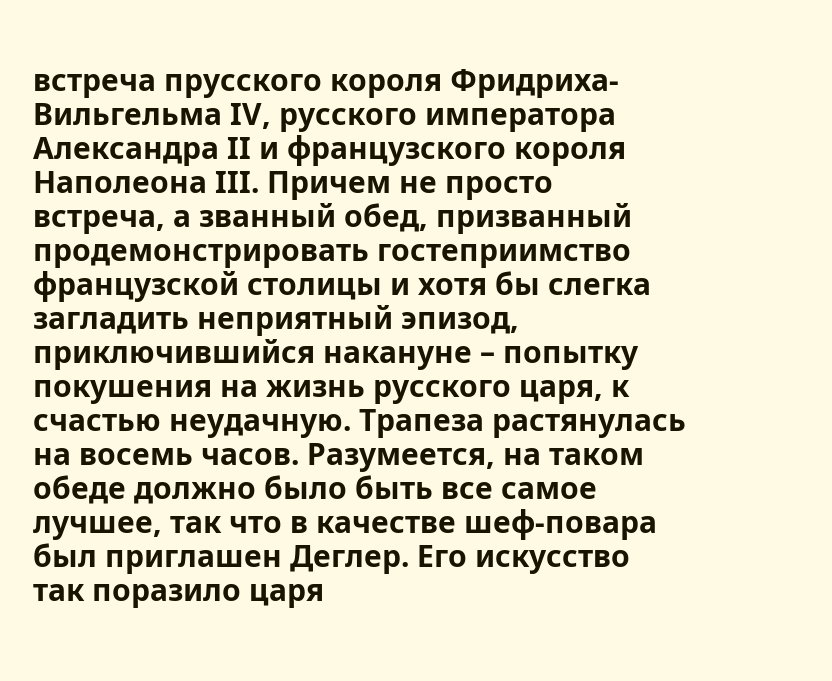встреча прусского короля Фридриха-Вильгельма IV, русского императора Александра II и французского короля Наполеона III. Причем не просто встреча, а званный обед, призванный продемонстрировать гостеприимство французской столицы и хотя бы слегка загладить неприятный эпизод, приключившийся накануне – попытку покушения на жизнь русского царя, к счастью неудачную. Трапеза растянулась на восемь часов. Разумеется, на таком обеде должно было быть все самое лучшее, так что в качестве шеф-повара был приглашен Деглер. Его искусство так поразило царя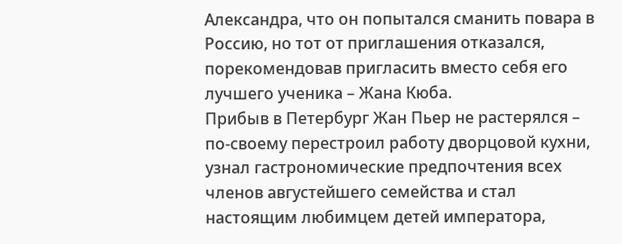Александра, что он попытался сманить повара в Россию, но тот от приглашения отказался, порекомендовав пригласить вместо себя его лучшего ученика – Жана Кюба.
Прибыв в Петербург Жан Пьер не растерялся – по-своему перестроил работу дворцовой кухни, узнал гастрономические предпочтения всех членов августейшего семейства и стал настоящим любимцем детей императора,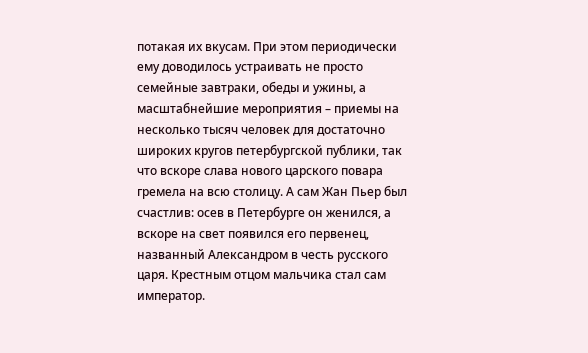потакая их вкусам. При этом периодически ему доводилось устраивать не просто семейные завтраки, обеды и ужины, а масштабнейшие мероприятия – приемы на несколько тысяч человек для достаточно широких кругов петербургской публики, так что вскоре слава нового царского повара гремела на всю столицу. А сам Жан Пьер был счастлив: осев в Петербурге он женился, а вскоре на свет появился его первенец, названный Александром в честь русского царя. Крестным отцом мальчика стал сам император.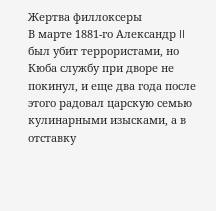Жертва филлоксеры
В марте 1881-го Александр II был убит террористами, но Кюба службу при дворе не покинул, и еще два года после этого радовал царскую семью кулинарными изысками, а в отставку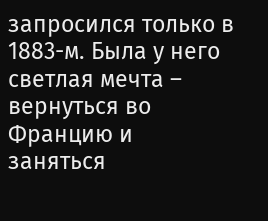запросился только в 1883-м. Была у него светлая мечта – вернуться во Францию и заняться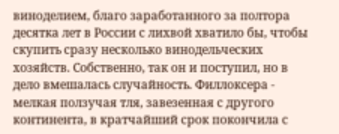виноделием, благо заработанного за полтора десятка лет в России с лихвой хватило бы, чтобы скупить сразу несколько винодельческих хозяйств. Собственно, так он и поступил, но в дело вмешалась случайность. Филлоксера - мелкая ползучая тля, завезенная с другого континента, в кратчайший срок покончила с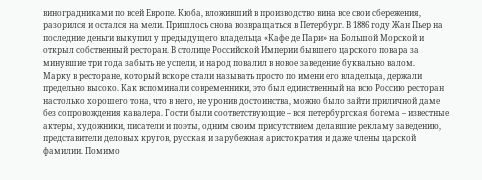виноградниками по всей Европе. Кюба, вложивший в производство вина все свои сбережения, разорился и остался на мели. Пришлось снова возвращаться в Петербург. В 1886 году Жан Пьер на последние деньги выкупил у предыдущего владельца «Кафе де Пари» на Большой Морской и открыл собственный ресторан. В столице Российской Империи бывшего царского повара за минувшие три года забыть не успели, и народ повалил в новое заведение буквально валом.
Марку в ресторане, который вскоре стали называть просто по имени его владельца, держали предельно высоко. Как вспоминали современники, это был единственный на всю Россию ресторан настолько хорошего тона, что в него, не уронив достоинства, можно было зайти приличной даме без сопровождения кавалера. Гости были соответствующие – вся петербургская богема – известные актеры, художники, писатели и поэты, одним своим присутствием делавшие рекламу заведению, представители деловых кругов, русская и зарубежная аристократия и даже члены царской фамилии. Помимо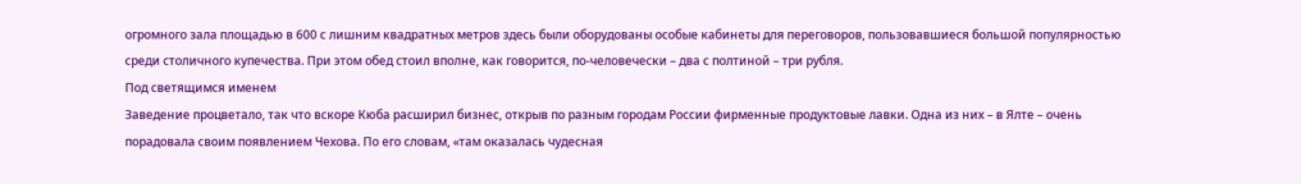огромного зала площадью в 600 с лишним квадратных метров здесь были оборудованы особые кабинеты для переговоров, пользовавшиеся большой популярностью среди столичного купечества. При этом обед стоил вполне, как говорится, по-человечески – два с полтиной – три рубля.
Под светящимся именем
Заведение процветало, так что вскоре Кюба расширил бизнес, открыв по разным городам России фирменные продуктовые лавки. Одна из них – в Ялте – очень порадовала своим появлением Чехова. По его словам, «там оказалась чудесная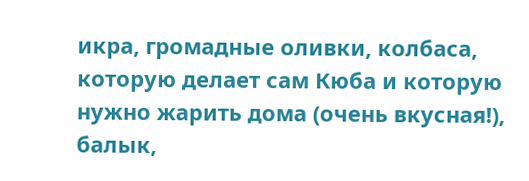икра, громадные оливки, колбаса, которую делает сам Кюба и которую нужно жарить дома (очень вкусная!), балык,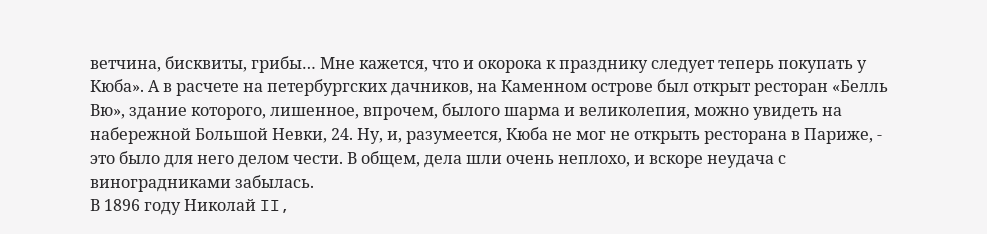ветчина, бисквиты, грибы… Мне кажется, что и окорока к празднику следует теперь покупать у Кюба». А в расчете на петербургских дачников, на Каменном острове был открыт ресторан «Белль Вю», здание которого, лишенное, впрочем, былого шарма и великолепия, можно увидеть на набережной Большой Невки, 24. Ну, и, разумеется, Кюба не мог не открыть ресторана в Париже, - это было для него делом чести. В общем, дела шли очень неплохо, и вскоре неудача с виноградниками забылась.
В 1896 году Николай II,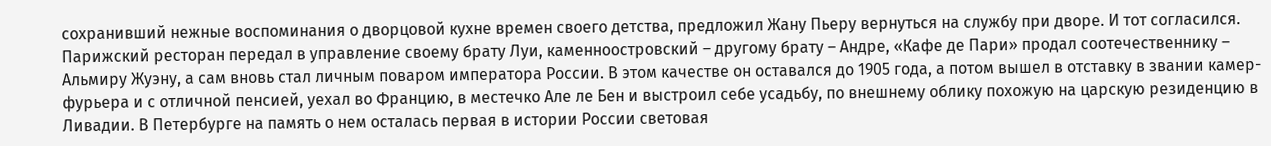сохранивший нежные воспоминания о дворцовой кухне времен своего детства, предложил Жану Пьеру вернуться на службу при дворе. И тот согласился. Парижский ресторан передал в управление своему брату Луи, каменноостровский – другому брату – Андре, «Кафе де Пари» продал соотечественнику – Альмиру Жуэну, а сам вновь стал личным поваром императора России. В этом качестве он оставался до 1905 года, а потом вышел в отставку в звании камер-фурьера и с отличной пенсией, уехал во Францию, в местечко Але ле Бен и выстроил себе усадьбу, по внешнему облику похожую на царскую резиденцию в Ливадии. В Петербурге на память о нем осталась первая в истории России световая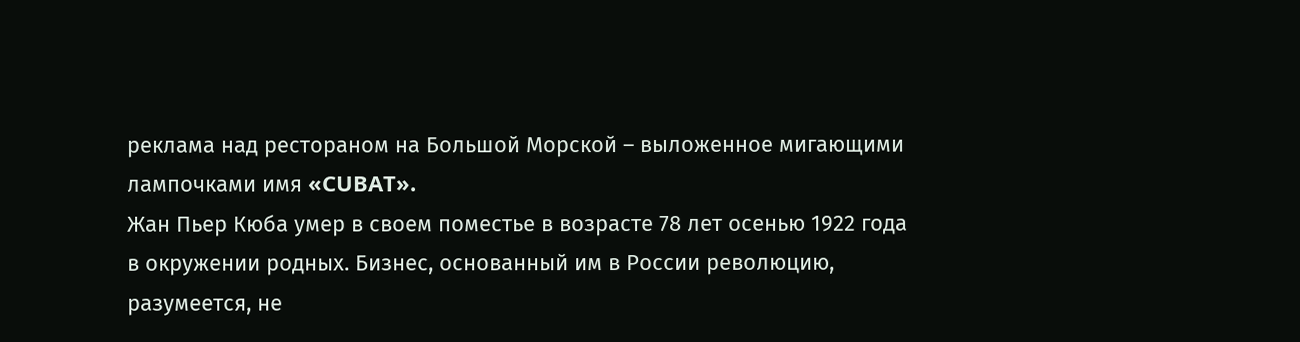реклама над рестораном на Большой Морской – выложенное мигающими лампочками имя «CUBAT».
Жан Пьер Кюба умер в своем поместье в возрасте 78 лет осенью 1922 года в окружении родных. Бизнес, основанный им в России революцию, разумеется, не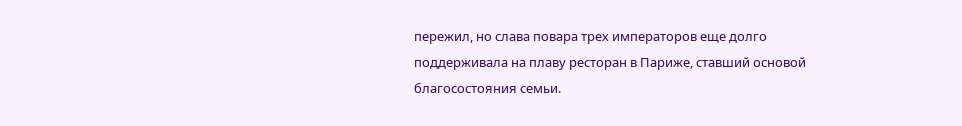пережил, но слава повара трех императоров еще долго поддерживала на плаву ресторан в Париже, ставший основой благосостояния семьи.